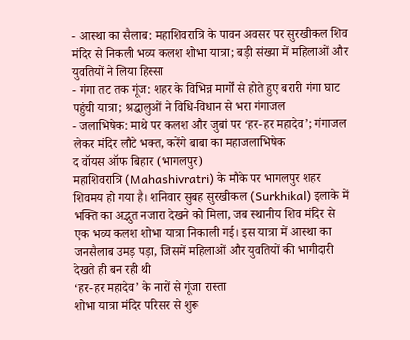- आस्था का सैलाब: महाशिवरात्रि के पावन अवसर पर सुरखीकल शिव मंदिर से निकली भव्य कलश शोभा यात्रा; बड़ी संख्या में महिलाओं और युवतियों ने लिया हिस्सा
- गंगा तट तक गूंज: शहर के विभिन्न मार्गों से होते हुए बरारी गंगा घाट पहुंची यात्रा; श्रद्धालुओं ने विधि-विधान से भरा गंगाजल
- जलाभिषेक: माथे पर कलश और जुबां पर ‘हर-हर महादेव’; गंगाजल लेकर मंदिर लौटे भक्त, करेंगे बाबा का महाजलाभिषेक
द वॉयस ऑफ बिहार (भागलपुर)
महाशिवरात्रि (Mahashivratri) के मौके पर भागलपुर शहर शिवमय हो गया है। शनिवार सुबह सुरखीकल (Surkhikal) इलाके में भक्ति का अद्भुत नजारा देखने को मिला, जब स्थानीय शिव मंदिर से एक भव्य कलश शोभा यात्रा निकाली गई। इस यात्रा में आस्था का जनसैलाब उमड़ पड़ा, जिसमें महिलाओं और युवतियों की भागीदारी देखते ही बन रही थी
‘हर-हर महादेव’ के नारों से गूंजा रास्ता
शोभा यात्रा मंदिर परिसर से शुरू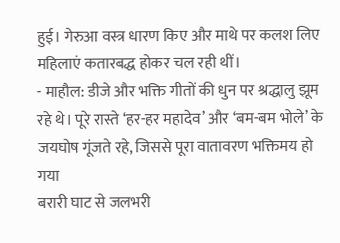हुई। गेरुआ वस्त्र धारण किए और माथे पर कलश लिए महिलाएं कतारबद्ध होकर चल रही थीं।
- माहौल: डीजे और भक्ति गीतों की धुन पर श्रद्धालु झूम रहे थे। पूरे रास्ते ‘हर-हर महादेव’ और ‘बम-बम भोले’ के जयघोष गूंजते रहे, जिससे पूरा वातावरण भक्तिमय हो गया
बरारी घाट से जलभरी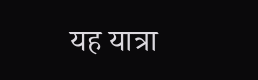यह यात्रा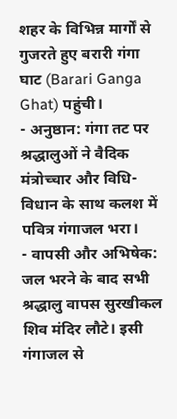शहर के विभिन्न मार्गों से गुजरते हुए बरारी गंगा घाट (Barari Ganga Ghat) पहुंची।
- अनुष्ठान: गंगा तट पर श्रद्धालुओं ने वैदिक मंत्रोच्चार और विधि-विधान के साथ कलश में पवित्र गंगाजल भरा।
- वापसी और अभिषेक: जल भरने के बाद सभी श्रद्धालु वापस सुरखीकल शिव मंदिर लौटे। इसी गंगाजल से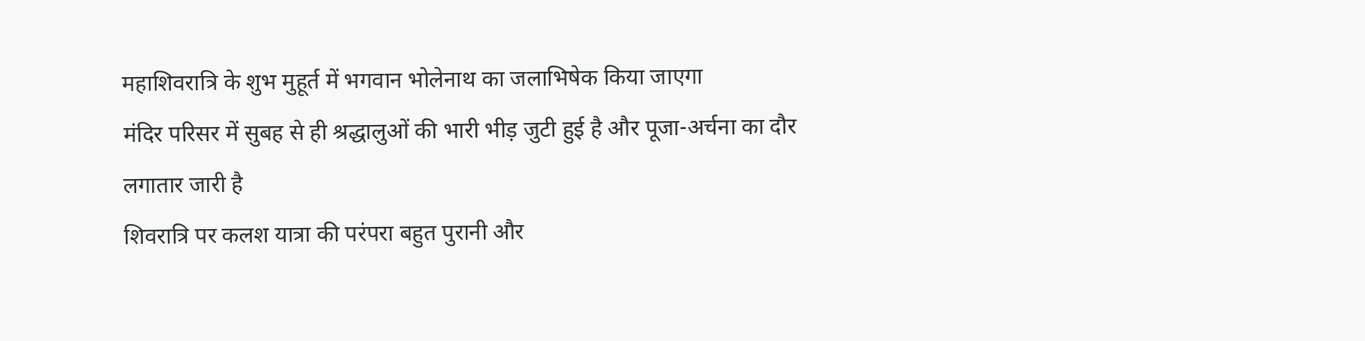महाशिवरात्रि के शुभ मुहूर्त में भगवान भोलेनाथ का जलाभिषेक किया जाएगा
मंदिर परिसर में सुबह से ही श्रद्धालुओं की भारी भीड़ जुटी हुई है और पूजा-अर्चना का दौर लगातार जारी है
शिवरात्रि पर कलश यात्रा की परंपरा बहुत पुरानी और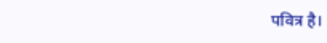पवित्र है।